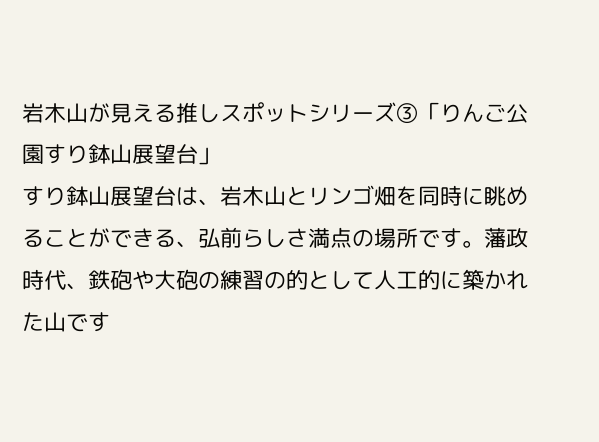岩木山が見える推しスポットシリーズ③「りんご公園すり鉢山展望台」
すり鉢山展望台は、岩木山とリンゴ畑を同時に眺めることができる、弘前らしさ満点の場所です。藩政時代、鉄砲や大砲の練習の的として人工的に築かれた山です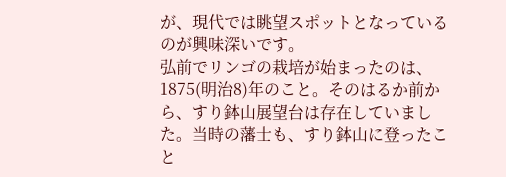が、現代では眺望スポットとなっているのが興味深いです。
弘前でリンゴの栽培が始まったのは、1875(明治8)年のこと。そのはるか前から、すり鉢山展望台は存在していました。当時の藩士も、すり鉢山に登ったこと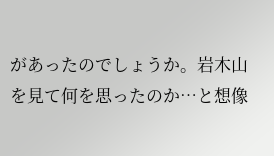があったのでしょうか。岩木山を見て何を思ったのか…と想像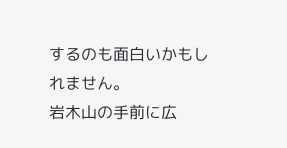するのも面白いかもしれません。
岩木山の手前に広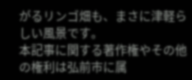がるリンゴ畑も、まさに津軽らしい風景です。
本記事に関する著作権やその他の権利は弘前市に属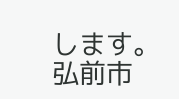します。
弘前市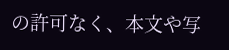の許可なく、本文や写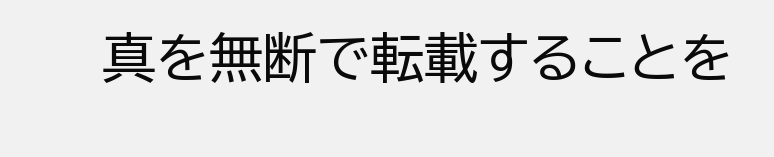真を無断で転載することを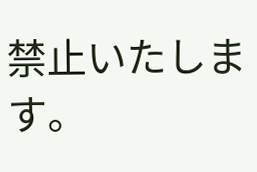禁止いたします。